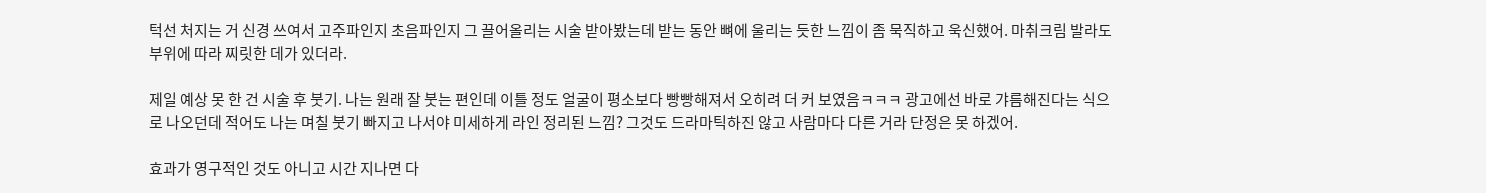턱선 처지는 거 신경 쓰여서 고주파인지 초음파인지 그 끌어올리는 시술 받아봤는데 받는 동안 뼈에 울리는 듯한 느낌이 좀 묵직하고 욱신했어. 마취크림 발라도 부위에 따라 찌릿한 데가 있더라.

제일 예상 못 한 건 시술 후 붓기. 나는 원래 잘 붓는 편인데 이틀 정도 얼굴이 평소보다 빵빵해져서 오히려 더 커 보였음ㅋㅋㅋ 광고에선 바로 갸름해진다는 식으로 나오던데 적어도 나는 며칠 붓기 빠지고 나서야 미세하게 라인 정리된 느낌? 그것도 드라마틱하진 않고 사람마다 다른 거라 단정은 못 하겠어.

효과가 영구적인 것도 아니고 시간 지나면 다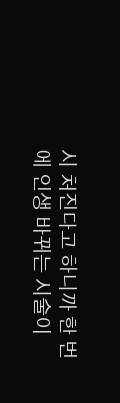시 처진다고 하니까 한 번에 인생 바뀌는 시술이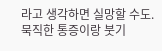라고 생각하면 실망할 수도. 묵직한 통증이랑 붓기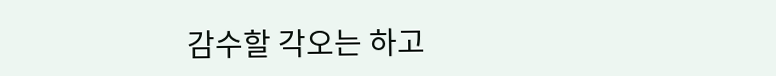감수할 각오는 하고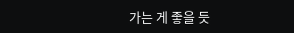가는 게 좋을 듯